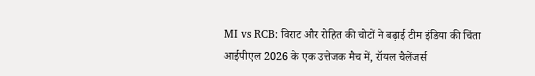MI vs RCB: विराट और रोहित की चोटों ने बढ़ाई टीम इंडिया की चिंता
आईपीएल 2026 के एक उत्तेजक मैच में, रॉयल चैलेंजर्स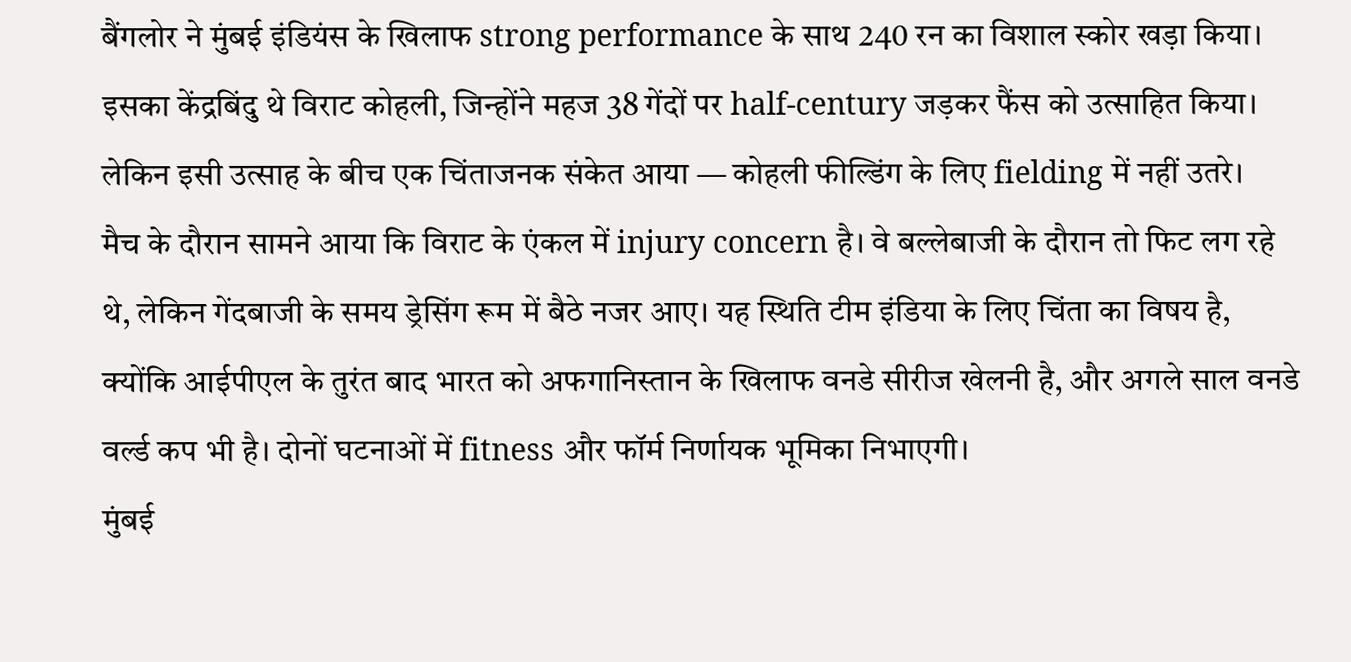बैंगलोर ने मुंबई इंडियंस के खिलाफ strong performance के साथ 240 रन का विशाल स्कोर खड़ा किया। इसका केंद्रबिंदु थे विराट कोहली, जिन्होंने महज 38 गेंदों पर half-century जड़कर फैंस को उत्साहित किया। लेकिन इसी उत्साह के बीच एक चिंताजनक संकेत आया — कोहली फील्डिंग के लिए fielding में नहीं उतरे।
मैच के दौरान सामने आया कि विराट के एंकल में injury concern है। वे बल्लेबाजी के दौरान तो फिट लग रहे थे, लेकिन गेंदबाजी के समय ड्रेसिंग रूम में बैठे नजर आए। यह स्थिति टीम इंडिया के लिए चिंता का विषय है, क्योंकि आईपीएल के तुरंत बाद भारत को अफगानिस्तान के खिलाफ वनडे सीरीज खेलनी है, और अगले साल वनडे वर्ल्ड कप भी है। दोनों घटनाओं में fitness और फॉर्म निर्णायक भूमिका निभाएगी।
मुंबई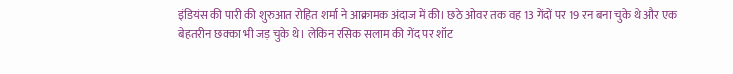इंडियंस की पारी की शुरुआत रोहित शर्मा ने आक्रामक अंदाज में की। छठे ओवर तक वह 13 गेंदों पर 19 रन बना चुके थे और एक बेहतरीन छक्का भी जड़ चुके थे। लेकिन रसिक सलाम की गेंद पर शॉट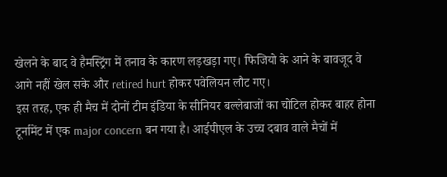खेलने के बाद वे हैमस्ट्रिंग में तनाव के कारण लड़खड़ा गए। फिजियो के आने के बावजूद वे आगे नहीं खेल सके और retired hurt होकर पवेलियन लौट गए।
इस तरह, एक ही मैच में दोनों टीम इंडिया के सीनियर बल्लेबाजों का चोटिल होकर बाहर होना टूर्नामेंट में एक major concern बन गया है। आईपीएल के उच्च दबाव वाले मैचों में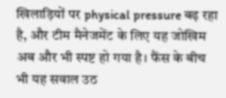खिलाड़ियों पर physical pressure बढ़ रहा है, और टीम मैनेजमेंट के लिए यह जोखिम अब और भी स्पष्ट हो गया है। फैंस के बीच भी यह सवाल उठ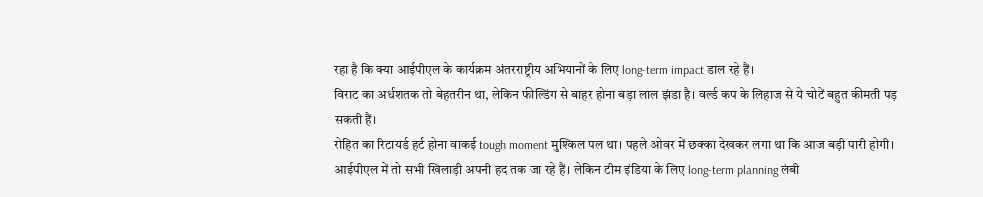रहा है कि क्या आईपीएल के कार्यक्रम अंतरराष्ट्रीय अभियानों के लिए long-term impact डाल रहे हैं।
विराट का अर्धशतक तो बेहतरीन था, लेकिन फील्डिंग से बाहर होना बड़ा लाल झंडा है। वर्ल्ड कप के लिहाज से ये चोटें बहुत कीमती पड़ सकती हैं।
रोहित का रिटायर्ड हर्ट होना वाकई tough moment मुश्किल पल था। पहले ओवर में छक्का देखकर लगा था कि आज बड़ी पारी होगी।
आईपीएल में तो सभी खिलाड़ी अपनी हद तक जा रहे हैं। लेकिन टीम इंडिया के लिए long-term planning लंबी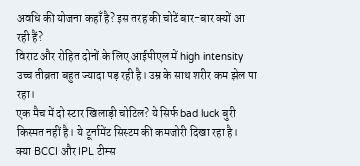अवधि की योजना कहाँ है? इस तरह की चोटें बार-बार क्यों आ रही हैं?
विराट और रोहित दोनों के लिए आईपीएल में high intensity उच्च तीव्रता बहुत ज्यादा पड़ रही है। उम्र के साथ शरीर कम झेल पा रहा।
एक मैच में दो स्टार खिलाड़ी चोटिल? ये सिर्फ bad luck बुरी किस्मत नहीं है। ये टूर्नामेंट सिस्टम की कमजोरी दिखा रहा है।
क्या BCCI और IPL टीम्स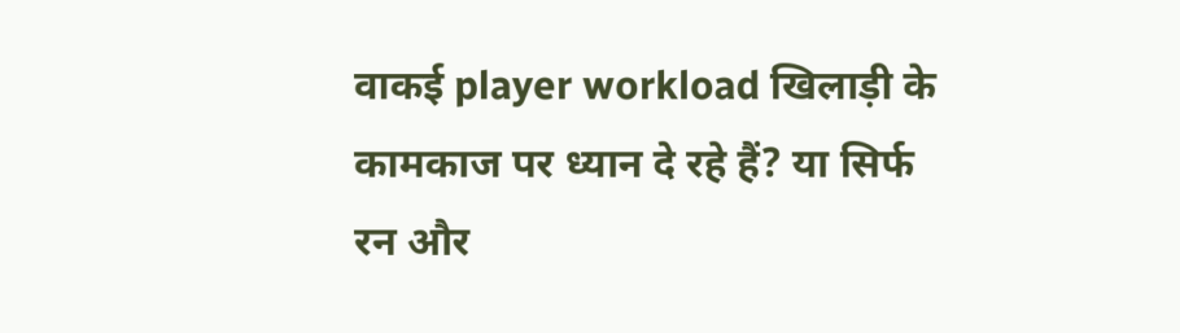वाकई player workload खिलाड़ी के कामकाज पर ध्यान दे रहे हैं? या सिर्फ रन और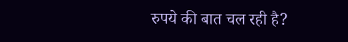रुपये की बात चल रही है?